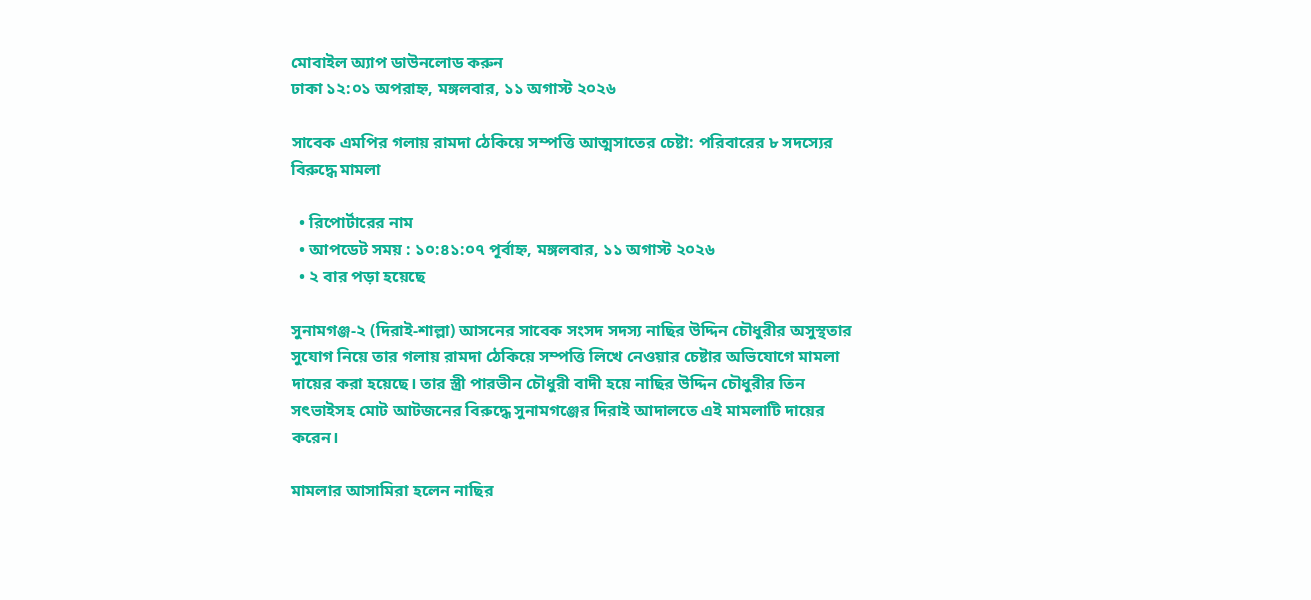মোবাইল অ্যাপ ডাউনলোড করুন
ঢাকা ১২:০১ অপরাহ্ন, মঙ্গলবার, ১১ অগাস্ট ২০২৬

সাবেক এমপির গলায় রামদা ঠেকিয়ে সম্পত্তি আত্মসাতের চেষ্টা: পরিবারের ৮ সদস্যের বিরুদ্ধে মামলা

  • রিপোর্টারের নাম
  • আপডেট সময় : ১০:৪১:০৭ পূর্বাহ্ন, মঙ্গলবার, ১১ অগাস্ট ২০২৬
  • ২ বার পড়া হয়েছে

সুনামগঞ্জ-২ (দিরাই-শাল্লা) আসনের সাবেক সংসদ সদস্য নাছির উদ্দিন চৌধুরীর অসুস্থতার সুযোগ নিয়ে তার গলায় রামদা ঠেকিয়ে সম্পত্তি লিখে নেওয়ার চেষ্টার অভিযোগে মামলা দায়ের করা হয়েছে। তার স্ত্রী পারভীন চৌধুরী বাদী হয়ে নাছির উদ্দিন চৌধুরীর তিন সৎভাইসহ মোট আটজনের বিরুদ্ধে সুনামগঞ্জের দিরাই আদালতে এই মামলাটি দায়ের করেন।

মামলার আসামিরা হলেন নাছির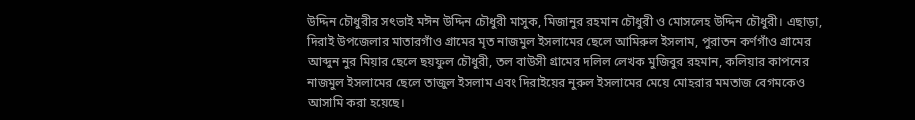উদ্দিন চৌধুরীর সৎভাই মঈন উদ্দিন চৌধুরী মাসুক, মিজানুর রহমান চৌধুরী ও মোসলেহ উদ্দিন চৌধুরী। এছাড়া, দিরাই উপজেলার মাতারগাঁও গ্রামের মৃত নাজমুল ইসলামের ছেলে আমিরুল ইসলাম, পুরাতন কর্ণগাঁও গ্রামের আব্দুন নুর মিয়ার ছেলে ছয়ফুল চৌধুরী, তল বাউসী গ্রামের দলিল লেখক মুজিবুর রহমান, কলিয়ার কাপনের নাজমুল ইসলামের ছেলে তাজুল ইসলাম এবং দিরাইয়ের নুরুল ইসলামের মেয়ে মোহরার মমতাজ বেগমকেও আসামি করা হয়েছে।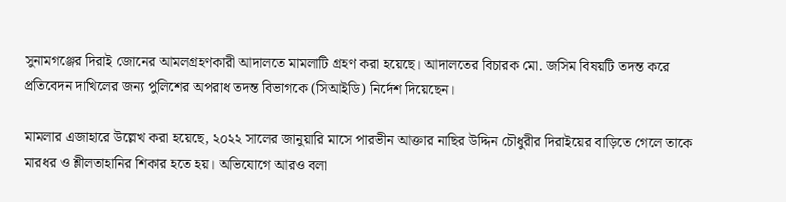সুনামগঞ্জের দিরাই জোনের আমলগ্রহণকারী আদালতে মামলাটি গ্রহণ করা হয়েছে। আদালতের বিচারক মো. জসিম বিষয়টি তদন্ত করে প্রতিবেদন দাখিলের জন্য পুলিশের অপরাধ তদন্ত বিভাগকে (সিআইডি) নির্দেশ দিয়েছেন।

মামলার এজাহারে উল্লেখ করা হয়েছে, ২০২২ সালের জানুয়ারি মাসে পারভীন আক্তার নাছির উদ্দিন চৌধুরীর দিরাইয়ের বাড়িতে গেলে তাকে মারধর ও শ্লীলতাহানির শিকার হতে হয়। অভিযোগে আরও বলা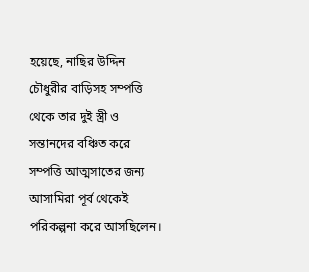হয়েছে, নাছির উদ্দিন চৌধুরীর বাড়িসহ সম্পত্তি থেকে তার দুই স্ত্রী ও সন্তানদের বঞ্চিত করে সম্পত্তি আত্মসাতের জন্য আসামিরা পূর্ব থেকেই পরিকল্পনা করে আসছিলেন।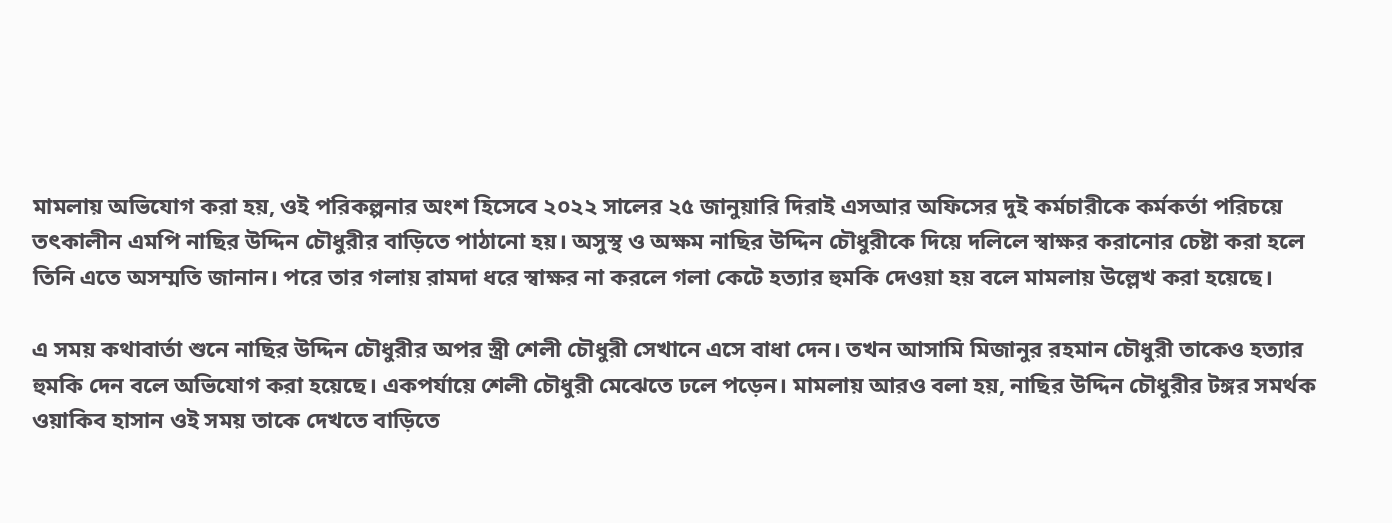মামলায় অভিযোগ করা হয়, ওই পরিকল্পনার অংশ হিসেবে ২০২২ সালের ২৫ জানুয়ারি দিরাই এসআর অফিসের দুই কর্মচারীকে কর্মকর্তা পরিচয়ে তৎকালীন এমপি নাছির উদ্দিন চৌধুরীর বাড়িতে পাঠানো হয়। অসুস্থ ও অক্ষম নাছির উদ্দিন চৌধুরীকে দিয়ে দলিলে স্বাক্ষর করানোর চেষ্টা করা হলে তিনি এতে অসম্মতি জানান। পরে তার গলায় রামদা ধরে স্বাক্ষর না করলে গলা কেটে হত্যার হুমকি দেওয়া হয় বলে মামলায় উল্লেখ করা হয়েছে।

এ সময় কথাবার্তা শুনে নাছির উদ্দিন চৌধুরীর অপর স্ত্রী শেলী চৌধুরী সেখানে এসে বাধা দেন। তখন আসামি মিজানুর রহমান চৌধুরী তাকেও হত্যার হুমকি দেন বলে অভিযোগ করা হয়েছে। একপর্যায়ে শেলী চৌধুরী মেঝেতে ঢলে পড়েন। মামলায় আরও বলা হয়, নাছির উদ্দিন চৌধুরীর টঙ্গর সমর্থক ওয়াকিব হাসান ওই সময় তাকে দেখতে বাড়িতে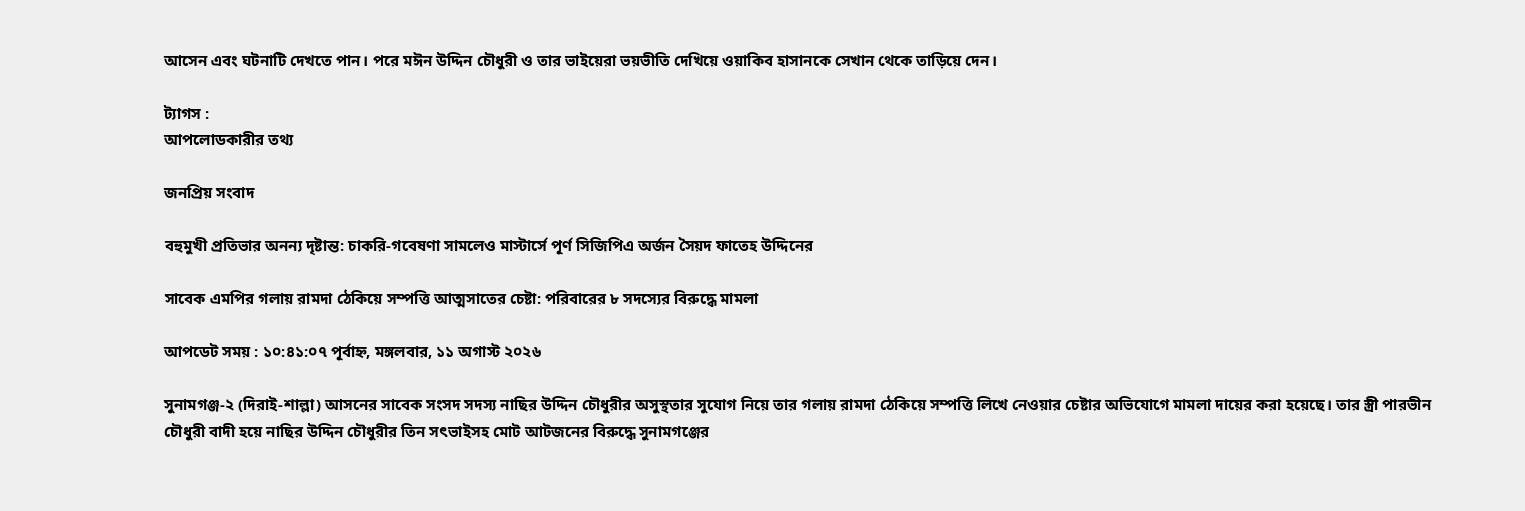আসেন এবং ঘটনাটি দেখতে পান। পরে মঈন উদ্দিন চৌধুরী ও তার ভাইয়েরা ভয়ভীতি দেখিয়ে ওয়াকিব হাসানকে সেখান থেকে তাড়িয়ে দেন।

ট্যাগস :
আপলোডকারীর তথ্য

জনপ্রিয় সংবাদ

বহুমুখী প্রতিভার অনন্য দৃষ্টান্ত: চাকরি-গবেষণা সামলেও মাস্টার্সে পূর্ণ সিজিপিএ অর্জন সৈয়দ ফাতেহ উদ্দিনের

সাবেক এমপির গলায় রামদা ঠেকিয়ে সম্পত্তি আত্মসাতের চেষ্টা: পরিবারের ৮ সদস্যের বিরুদ্ধে মামলা

আপডেট সময় : ১০:৪১:০৭ পূর্বাহ্ন, মঙ্গলবার, ১১ অগাস্ট ২০২৬

সুনামগঞ্জ-২ (দিরাই-শাল্লা) আসনের সাবেক সংসদ সদস্য নাছির উদ্দিন চৌধুরীর অসুস্থতার সুযোগ নিয়ে তার গলায় রামদা ঠেকিয়ে সম্পত্তি লিখে নেওয়ার চেষ্টার অভিযোগে মামলা দায়ের করা হয়েছে। তার স্ত্রী পারভীন চৌধুরী বাদী হয়ে নাছির উদ্দিন চৌধুরীর তিন সৎভাইসহ মোট আটজনের বিরুদ্ধে সুনামগঞ্জের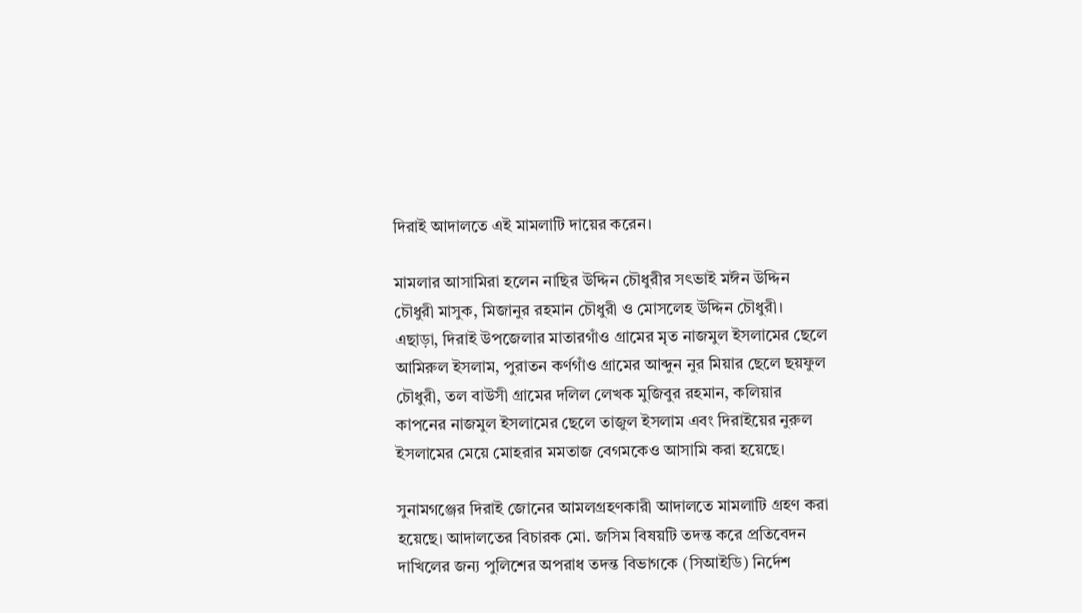দিরাই আদালতে এই মামলাটি দায়ের করেন।

মামলার আসামিরা হলেন নাছির উদ্দিন চৌধুরীর সৎভাই মঈন উদ্দিন চৌধুরী মাসুক, মিজানুর রহমান চৌধুরী ও মোসলেহ উদ্দিন চৌধুরী। এছাড়া, দিরাই উপজেলার মাতারগাঁও গ্রামের মৃত নাজমুল ইসলামের ছেলে আমিরুল ইসলাম, পুরাতন কর্ণগাঁও গ্রামের আব্দুন নুর মিয়ার ছেলে ছয়ফুল চৌধুরী, তল বাউসী গ্রামের দলিল লেখক মুজিবুর রহমান, কলিয়ার কাপনের নাজমুল ইসলামের ছেলে তাজুল ইসলাম এবং দিরাইয়ের নুরুল ইসলামের মেয়ে মোহরার মমতাজ বেগমকেও আসামি করা হয়েছে।

সুনামগঞ্জের দিরাই জোনের আমলগ্রহণকারী আদালতে মামলাটি গ্রহণ করা হয়েছে। আদালতের বিচারক মো. জসিম বিষয়টি তদন্ত করে প্রতিবেদন দাখিলের জন্য পুলিশের অপরাধ তদন্ত বিভাগকে (সিআইডি) নির্দেশ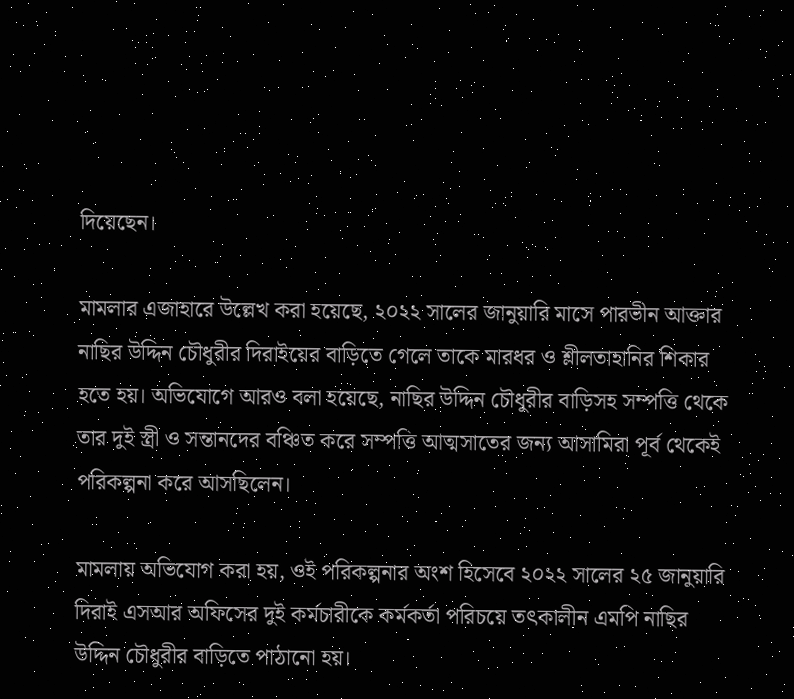দিয়েছেন।

মামলার এজাহারে উল্লেখ করা হয়েছে, ২০২২ সালের জানুয়ারি মাসে পারভীন আক্তার নাছির উদ্দিন চৌধুরীর দিরাইয়ের বাড়িতে গেলে তাকে মারধর ও শ্লীলতাহানির শিকার হতে হয়। অভিযোগে আরও বলা হয়েছে, নাছির উদ্দিন চৌধুরীর বাড়িসহ সম্পত্তি থেকে তার দুই স্ত্রী ও সন্তানদের বঞ্চিত করে সম্পত্তি আত্মসাতের জন্য আসামিরা পূর্ব থেকেই পরিকল্পনা করে আসছিলেন।

মামলায় অভিযোগ করা হয়, ওই পরিকল্পনার অংশ হিসেবে ২০২২ সালের ২৫ জানুয়ারি দিরাই এসআর অফিসের দুই কর্মচারীকে কর্মকর্তা পরিচয়ে তৎকালীন এমপি নাছির উদ্দিন চৌধুরীর বাড়িতে পাঠানো হয়।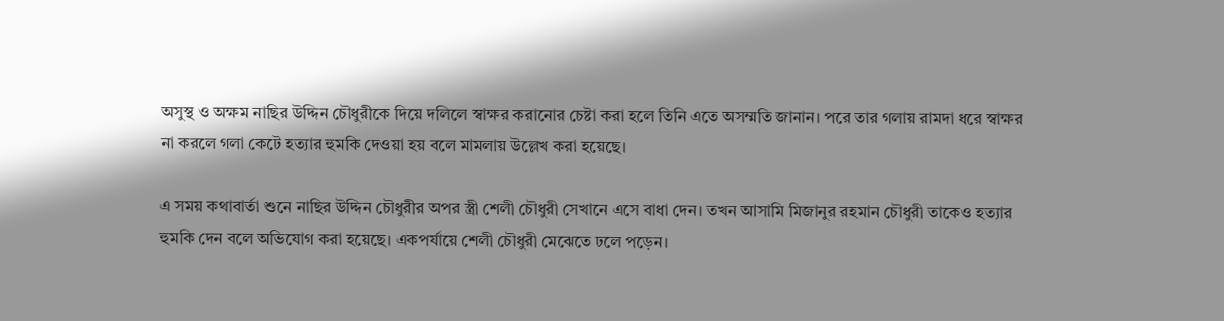অসুস্থ ও অক্ষম নাছির উদ্দিন চৌধুরীকে দিয়ে দলিলে স্বাক্ষর করানোর চেষ্টা করা হলে তিনি এতে অসম্মতি জানান। পরে তার গলায় রামদা ধরে স্বাক্ষর না করলে গলা কেটে হত্যার হুমকি দেওয়া হয় বলে মামলায় উল্লেখ করা হয়েছে।

এ সময় কথাবার্তা শুনে নাছির উদ্দিন চৌধুরীর অপর স্ত্রী শেলী চৌধুরী সেখানে এসে বাধা দেন। তখন আসামি মিজানুর রহমান চৌধুরী তাকেও হত্যার হুমকি দেন বলে অভিযোগ করা হয়েছে। একপর্যায়ে শেলী চৌধুরী মেঝেতে ঢলে পড়েন।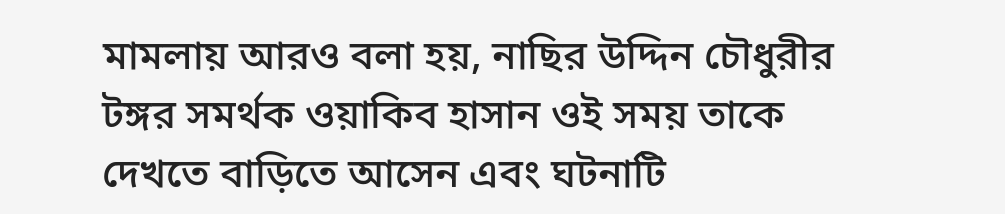মামলায় আরও বলা হয়, নাছির উদ্দিন চৌধুরীর টঙ্গর সমর্থক ওয়াকিব হাসান ওই সময় তাকে দেখতে বাড়িতে আসেন এবং ঘটনাটি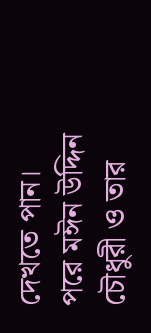দেখতে পান। পরে মঈন উদ্দিন চৌধুরী ও তার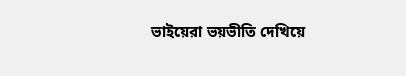ভাইয়েরা ভয়ভীতি দেখিয়ে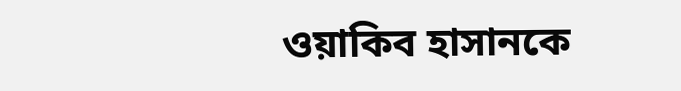ওয়াকিব হাসানকে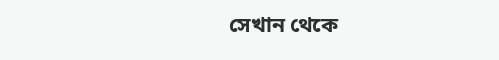সেখান থেকে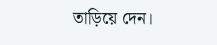তাড়িয়ে দেন।